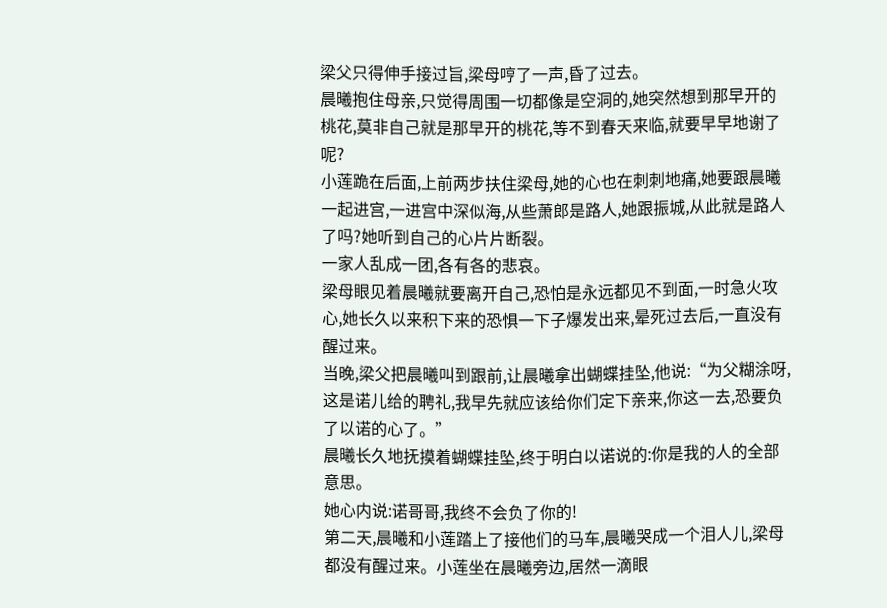梁父只得伸手接过旨,梁母哼了一声,昏了过去。
晨曦抱住母亲,只觉得周围一切都像是空洞的,她突然想到那早开的桃花,莫非自己就是那早开的桃花,等不到春天来临,就要早早地谢了呢?
小莲跪在后面,上前两步扶住梁母,她的心也在刺刺地痛,她要跟晨曦一起进宫,一进宫中深似海,从些萧郎是路人,她跟振城,从此就是路人了吗?她听到自己的心片片断裂。
一家人乱成一团,各有各的悲哀。
梁母眼见着晨曦就要离开自己,恐怕是永远都见不到面,一时急火攻心,她长久以来积下来的恐惧一下子爆发出来,晕死过去后,一直没有醒过来。
当晚,梁父把晨曦叫到跟前,让晨曦拿出蝴蝶挂坠,他说:“为父糊涂呀,这是诺儿给的聘礼,我早先就应该给你们定下亲来,你这一去,恐要负了以诺的心了。”
晨曦长久地抚摸着蝴蝶挂坠,终于明白以诺说的:你是我的人的全部意思。
她心内说:诺哥哥,我终不会负了你的!
第二天,晨曦和小莲踏上了接他们的马车,晨曦哭成一个泪人儿,梁母都没有醒过来。小莲坐在晨曦旁边,居然一滴眼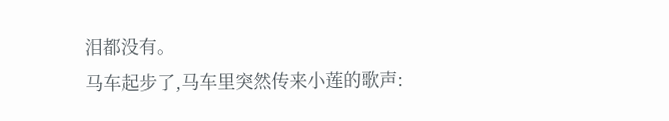泪都没有。
马车起步了,马车里突然传来小莲的歌声: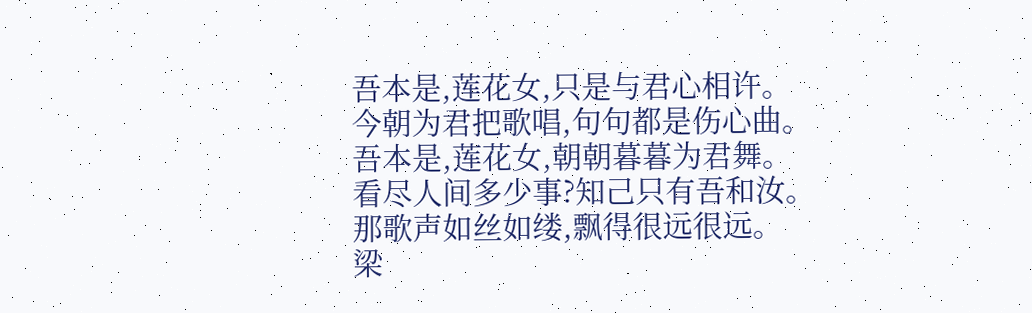吾本是,莲花女,只是与君心相许。
今朝为君把歌唱,句句都是伤心曲。
吾本是,莲花女,朝朝暮暮为君舞。
看尽人间多少事?知己只有吾和汝。
那歌声如丝如缕,飘得很远很远。
梁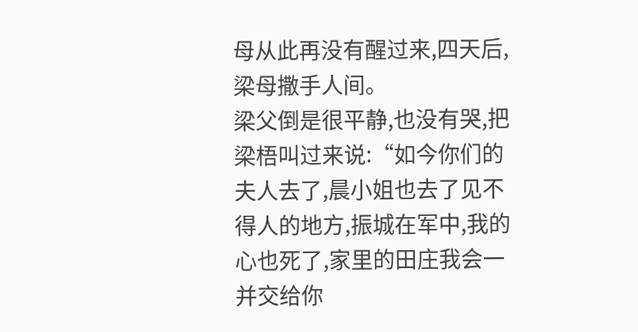母从此再没有醒过来,四天后,梁母撒手人间。
梁父倒是很平静,也没有哭,把梁梧叫过来说:“如今你们的夫人去了,晨小姐也去了见不得人的地方,振城在军中,我的心也死了,家里的田庄我会一并交给你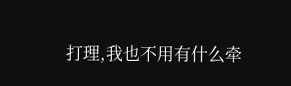打理,我也不用有什么牵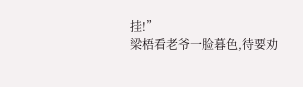挂!”
梁梧看老爷一脸暮色,待要劝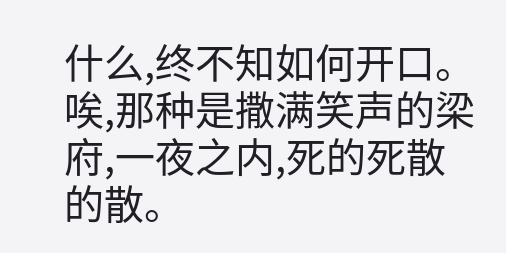什么,终不知如何开口。
唉,那种是撒满笑声的梁府,一夜之内,死的死散的散。